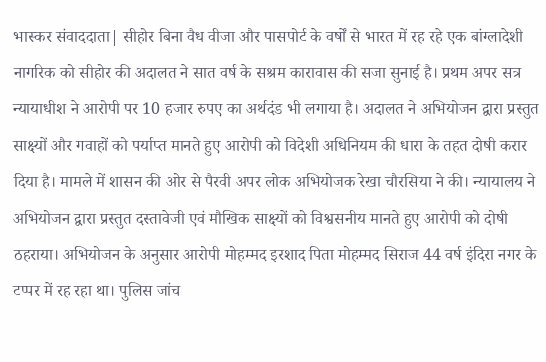भास्कर संवाददाता| सीहोर बिना वैध वीजा और पासपोर्ट के वर्षों से भारत में रह रहे एक बांग्लादेशी नागरिक को सीहोर की अदालत ने सात वर्ष के सश्रम कारावास की सजा सुनाई है। प्रथम अपर सत्र न्यायाधीश ने आरोपी पर 10 हजार रुपए का अर्थदंड भी लगाया है। अदालत ने अभियोजन द्वारा प्रस्तुत साक्ष्यों और गवाहों को पर्याप्त मानते हुए आरोपी को विदेशी अधिनियम की धारा के तहत दोषी करार दिया है। मामले में शासन की ओर से पैरवी अपर लोक अभियोजक रेखा चौरसिया ने की। न्यायालय ने अभियोजन द्वारा प्रस्तुत दस्तावेजी एवं मौखिक साक्ष्यों को विश्वसनीय मानते हुए आरोपी को दोषी ठहराया। अभियोजन के अनुसार आरोपी मोहम्मद इरशाद पिता मोहम्मद सिराज 44 वर्ष इंदिरा नगर के टप्पर में रह रहा था। पुलिस जांच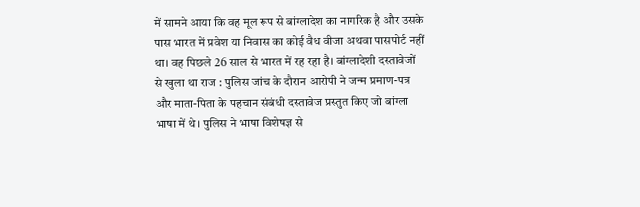में सामने आया कि वह मूल रूप से बांग्लादेश का नागरिक है और उसके पास भारत में प्रवेश या निवास का कोई वैध वीजा अथवा पासपोर्ट नहीं था। वह पिछले 26 साल से भारत में रह रहा है। बांग्लादेशी दस्तावेजों से खुला था राज : पुलिस जांच के दौरान आरोपी ने जन्म प्रमाण-पत्र और माता-पिता के पहचान संबंधी दस्तावेज प्रस्तुत किए जो बांग्ला भाषा में थे। पुलिस ने भाषा विशेषज्ञ से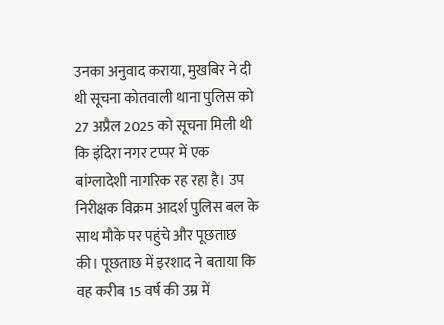उनका अनुवाद कराया, मुखबिर ने दी थी सूचना कोतवाली थाना पुलिस को 27 अप्रैल 2025 को सूचना मिली थी कि इंदिरा नगर टप्पर में एक बांग्लादेशी नागरिक रह रहा है। उप निरीक्षक विक्रम आदर्श पुलिस बल के साथ मौके पर पहुंचे और पूछताछ की। पूछताछ में इरशाद ने बताया कि वह करीब 15 वर्ष की उम्र में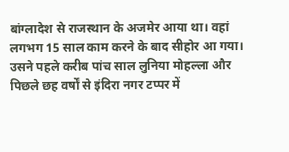बांग्लादेश से राजस्थान के अजमेर आया था। वहां लगभग 15 साल काम करने के बाद सीहोर आ गया। उसने पहले करीब पांच साल लुनिया मोहल्ला और पिछले छह वर्षों से इंदिरा नगर टप्पर में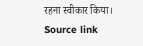रहना स्वीकार किया।
Source link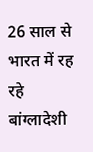26 साल से भारत में रह रहे बांग्लादेशी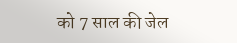को 7 साल की जेल